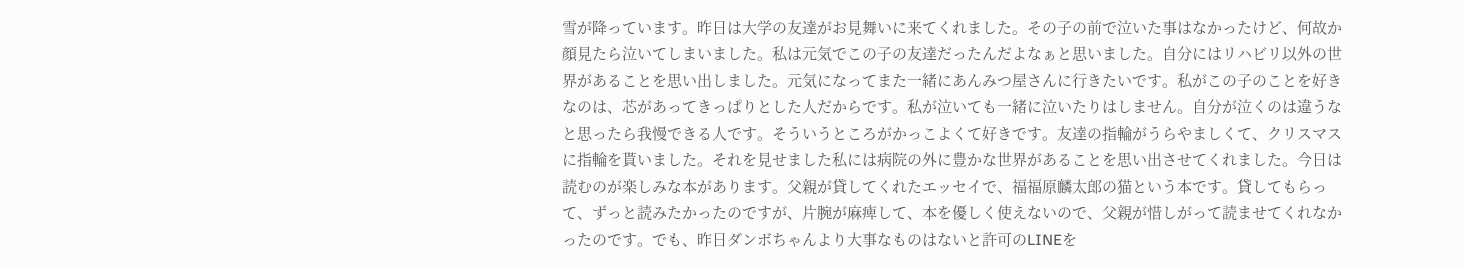雪が降っています。昨日は大学の友達がお見舞いに来てくれました。その子の前で泣いた事はなかったけど、何故か顔見たら泣いてしまいました。私は元気でこの子の友達だったんだよなぁと思いました。自分にはリハビリ以外の世界があることを思い出しました。元気になってまた一緒にあんみつ屋さんに行きたいです。私がこの子のことを好きなのは、芯があってきっぱりとした人だからです。私が泣いても一緒に泣いたりはしません。自分が泣くのは違うなと思ったら我慢できる人です。そういうところがかっこよくて好きです。友達の指輪がうらやましくて、クリスマスに指輪を貰いました。それを見せました私には病院の外に豊かな世界があることを思い出させてくれました。今日は読むのが楽しみな本があります。父親が貸してくれたエッセイで、福福原麟太郎の猫という本です。貸してもらって、ずっと読みたかったのですが、片腕が麻痺して、本を優しく使えないので、父親が惜しがって読ませてくれなかったのです。でも、昨日ダンボちゃんより大事なものはないと許可のLINEを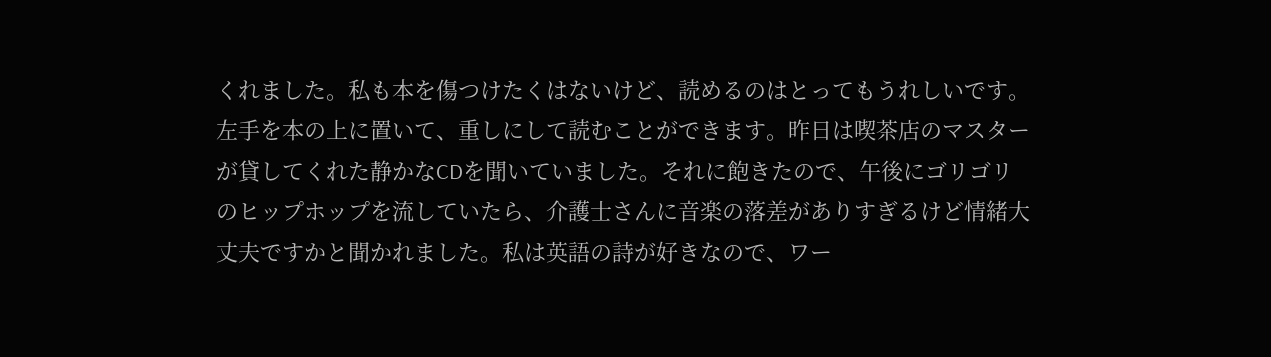くれました。私も本を傷つけたくはないけど、読めるのはとってもうれしいです。左手を本の上に置いて、重しにして読むことができます。昨日は喫茶店のマスターが貸してくれた静かなCDを聞いていました。それに飽きたので、午後にゴリゴリのヒップホップを流していたら、介護士さんに音楽の落差がありすぎるけど情緒大丈夫ですかと聞かれました。私は英語の詩が好きなので、ワー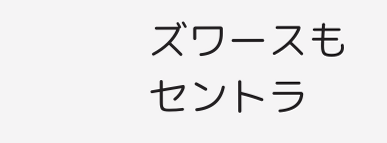ズワースもセントラ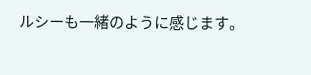ルシーも一緒のように感じます。